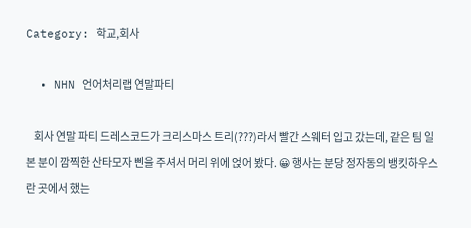Category: 학교,회사

  • NHN 언어처리랩 연말파티

    회사 연말 파티 드레스코드가 크리스마스 트리(???)라서 빨간 스웨터 입고 갔는데, 같은 팀 일본 분이 깜찍한 산타모자 삔을 주셔서 머리 위에 얹어 봤다. 😀 행사는 분당 정자동의 뱅킷하우스란 곳에서 했는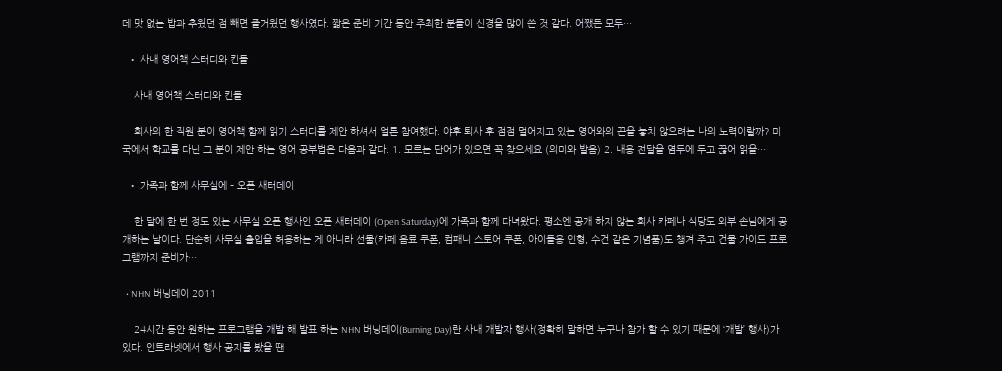데 맛 없는 밥과 추웠던 점 빼면 즐거웠던 행사였다. 짧은 준비 기간 동안 주최한 분들이 신경을 많이 쓴 것 같다. 어쨌든 모두…

  • 사내 영어책 스터디와 킨들

    사내 영어책 스터디와 킨들

    회사의 한 직원 분이 영어책 함께 읽기 스터디를 제안 하셔서 얼른 참여했다. 야후 퇴사 후 점점 멀어지고 있는 영어와의 끈을 놓치 않으려는 나의 노력이랄까? 미국에서 학교를 다닌 그 분이 제안 하는 영어 공부법은 다음과 같다. 1. 모르는 단어가 있으면 꼭 찾으세요 (의미와 발음) 2. 내용 전달을 염두에 두고 끊어 읽을…

  • 가족과 함께 사무실에 – 오픈 새터데이

    한 달에 한 번 정도 있는 사무실 오픈 행사인 오픈 새터데이 (Open Saturday)에 가족과 함께 다녀왔다. 평소엔 공개 하지 않는 회사 카페나 식당도 외부 손님에게 공개하는 날이다. 단순히 사무실 출입을 허용하는 게 아니라 선물(카페 음료 쿠폰, 컴패니 스토어 쿠폰, 아이들용 인형, 수건 같은 기념품)도 챙겨 주고 건물 가이드 프로그램까지 준비가…

  • NHN 버닝데이 2011

    24시간 동안 원하는 프로그램을 개발 해 발표 하는 NHN 버닝데이(Burning Day)란 사내 개발자 행사(정확히 말하면 누구나 참가 할 수 있기 때문에 ‘개발’ 행사)가 있다. 인트라넷에서 행사 공지를 봤을 땐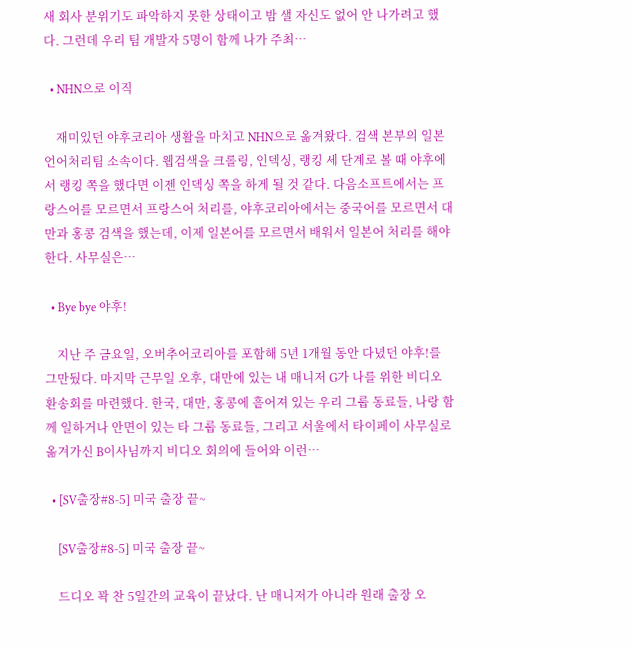새 회사 분위기도 파악하지 못한 상태이고 밤 샐 자신도 없어 안 나가려고 했다. 그런데 우리 팀 개발자 5명이 함께 나가 주최…

  • NHN으로 이직

    재미있던 야후코리아 생활을 마치고 NHN으로 옮겨왔다. 검색 본부의 일본언어처리팀 소속이다. 웹검색을 크롤링, 인덱싱, 랭킹 세 단계로 볼 때 야후에서 랭킹 쪽을 했다면 이젠 인덱싱 쪽을 하게 될 것 같다. 다음소프트에서는 프랑스어를 모르면서 프랑스어 처리를, 야후코리아에서는 중국어를 모르면서 대만과 홍콩 검색을 했는데, 이제 일본어를 모르면서 배워서 일본어 처리를 해야 한다. 사무실은…

  • Bye bye 야후!

    지난 주 금요일, 오버추어코리아를 포함해 5년 1개월 동안 다녔던 야후!를 그만뒀다. 마지막 근무일 오후, 대만에 있는 내 매니저 G가 나를 위한 비디오 환송회를 마련했다. 한국, 대만, 홍콩에 흩어져 있는 우리 그룹 동료들, 나랑 함께 일하거나 안면이 있는 타 그룹 동료들, 그리고 서울에서 타이페이 사무실로 옮겨가신 B이사님까지 비디오 회의에 들어와 이런…

  • [SV출장#8-5] 미국 출장 끝~

    [SV출장#8-5] 미국 출장 끝~

    드디오 꽉 찬 5일간의 교육이 끝났다. 난 매니저가 아니라 원래 출장 오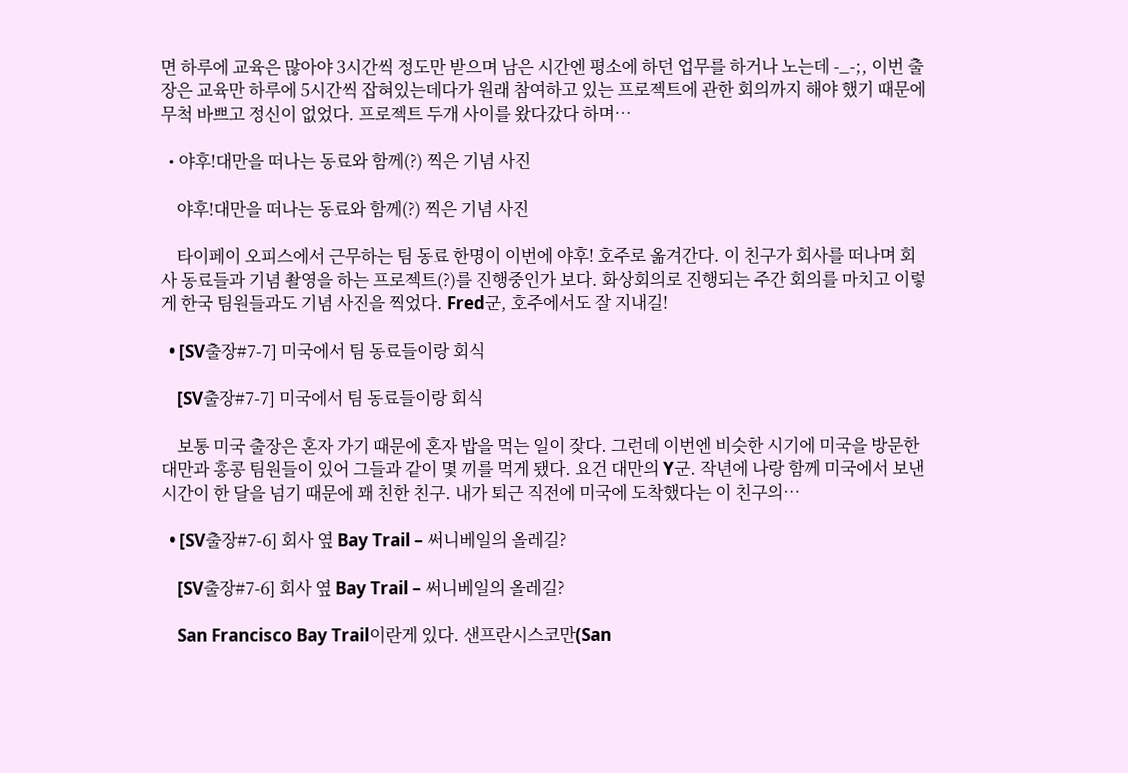면 하루에 교육은 많아야 3시간씩 정도만 받으며 남은 시간엔 평소에 하던 업무를 하거나 노는데 -_-;, 이번 출장은 교육만 하루에 5시간씩 잡혀있는데다가 원래 참여하고 있는 프로젝트에 관한 회의까지 해야 했기 때문에 무척 바쁘고 정신이 없었다. 프로젝트 두개 사이를 왔다갔다 하며…

  • 야후!대만을 떠나는 동료와 함께(?) 찍은 기념 사진

    야후!대만을 떠나는 동료와 함께(?) 찍은 기념 사진

    타이페이 오피스에서 근무하는 팀 동료 한명이 이번에 야후! 호주로 옮겨간다. 이 친구가 회사를 떠나며 회사 동료들과 기념 촬영을 하는 프로젝트(?)를 진행중인가 보다. 화상회의로 진행되는 주간 회의를 마치고 이렇게 한국 팀원들과도 기념 사진을 찍었다. Fred군, 호주에서도 잘 지내길!

  • [SV출장#7-7] 미국에서 팀 동료들이랑 회식

    [SV출장#7-7] 미국에서 팀 동료들이랑 회식

    보통 미국 출장은 혼자 가기 때문에 혼자 밥을 먹는 일이 잦다. 그런데 이번엔 비슷한 시기에 미국을 방문한 대만과 홍콩 팀원들이 있어 그들과 같이 몇 끼를 먹게 됐다. 요건 대만의 Y군. 작년에 나랑 함께 미국에서 보낸 시간이 한 달을 넘기 때문에 꽤 친한 친구. 내가 퇴근 직전에 미국에 도착했다는 이 친구의…

  • [SV출장#7-6] 회사 옆 Bay Trail – 써니베일의 올레길?

    [SV출장#7-6] 회사 옆 Bay Trail – 써니베일의 올레길?

    San Francisco Bay Trail이란게 있다. 샌프란시스코만(San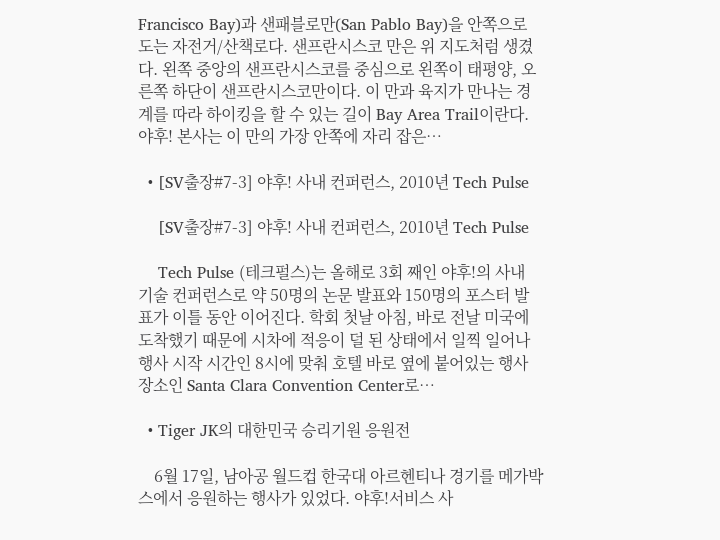Francisco Bay)과 샌패블로만(San Pablo Bay)을 안쪽으로 도는 자전거/산책로다. 샌프란시스코 만은 위 지도처럼 생겼다. 왼쪽 중앙의 샌프란시스코를 중심으로 왼쪽이 태평양, 오른쪽 하단이 샌프란시스코만이다. 이 만과 육지가 만나는 경계를 따라 하이킹을 할 수 있는 길이 Bay Area Trail이란다. 야후! 본사는 이 만의 가장 안쪽에 자리 잡은…

  • [SV출장#7-3] 야후! 사내 컨퍼런스, 2010년 Tech Pulse

    [SV출장#7-3] 야후! 사내 컨퍼런스, 2010년 Tech Pulse

    Tech Pulse (테크펄스)는 올해로 3회 째인 야후!의 사내 기술 컨퍼런스로 약 50명의 논문 발표와 150명의 포스터 발표가 이틀 동안 이어진다. 학회 첫날 아침, 바로 전날 미국에 도착했기 때문에 시차에 적응이 덜 된 상태에서 일찍 일어나 행사 시작 시간인 8시에 맞춰 호텔 바로 옆에 붙어있는 행사 장소인 Santa Clara Convention Center로…

  • Tiger JK의 대한민국 승리기원 응원전

    6월 17일, 남아공 월드컵 한국대 아르헨티나 경기를 메가박스에서 응원하는 행사가 있었다. 야후!서비스 사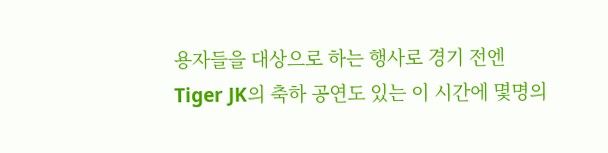용자들을 대상으로 하는 행사로 경기 전엔 Tiger JK의 축하 공연도 있는 이 시간에 몇명의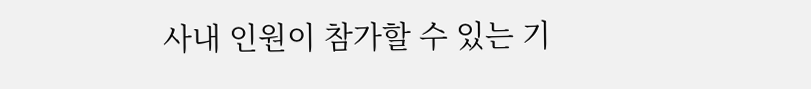사내 인원이 참가할 수 있는 기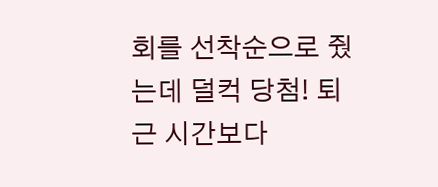회를 선착순으로 줬는데 덜컥 당첨! 퇴근 시간보다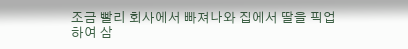조금 빨리 회사에서 빠져나와 집에서 딸을 픽업하여 삼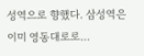성역으로 향했다. 삼성역은 이미 영동대로로…